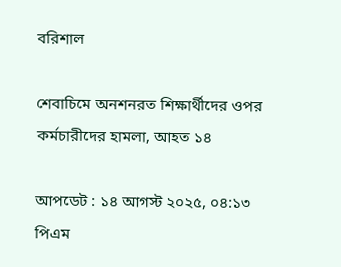বরিশাল

শেবাচিমে অনশনরত শিক্ষার্থীদের ওপর কর্মচারীদের হামলা, আহত ১৪

আপডেট : ১৪ আগস্ট ২০২৫, ০৪:১৩ পিএম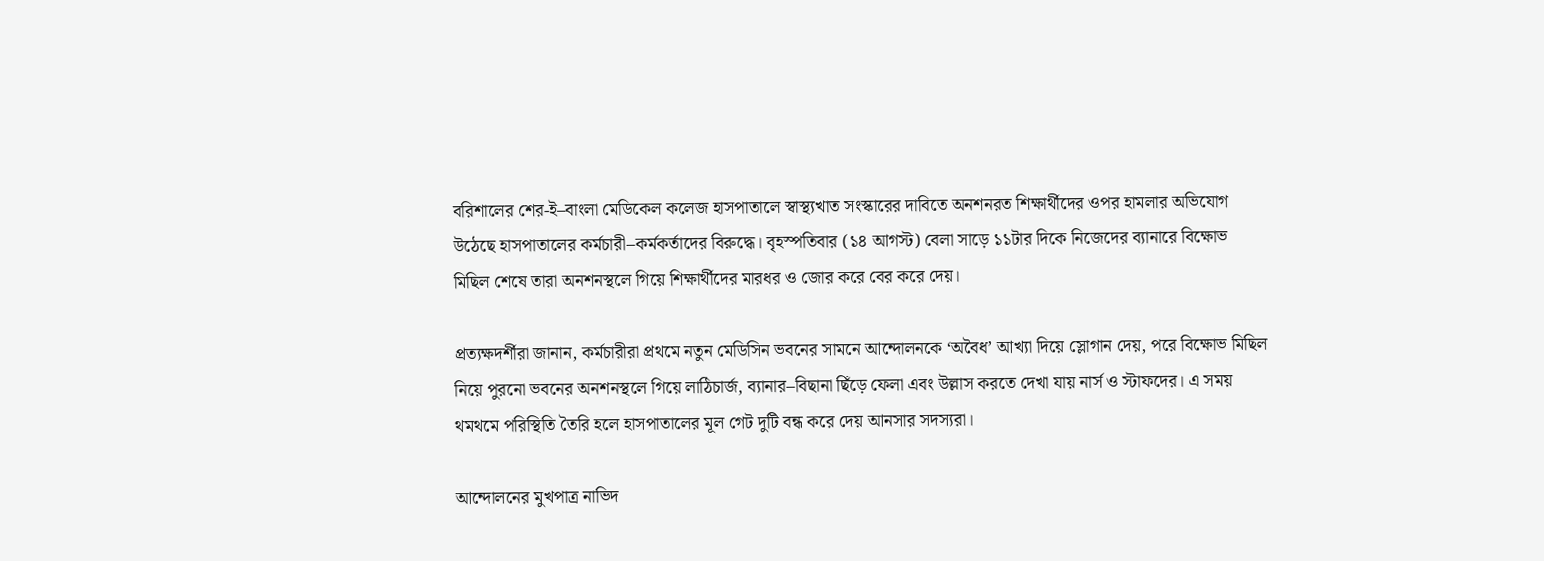বরিশালের শের-ই–বাংলা মেডিকেল কলেজ হাসপাতালে স্বাস্থ্যখাত সংস্কারের দাবিতে অনশনরত শিক্ষার্থীদের ওপর হামলার অভিযোগ উঠেছে হাসপাতালের কর্মচারী–কর্মকর্তাদের বিরুদ্ধে। বৃহস্পতিবার (১৪ আগস্ট) বেলা সাড়ে ১১টার দিকে নিজেদের ব্যানারে বিক্ষোভ মিছিল শেষে তারা অনশনস্থলে গিয়ে শিক্ষার্থীদের মারধর ও জোর করে বের করে দেয়।

প্রত্যক্ষদর্শীরা জানান, কর্মচারীরা প্রথমে নতুন মেডিসিন ভবনের সামনে আন্দোলনকে ‘অবৈধ’ আখ্যা দিয়ে স্লোগান দেয়, পরে বিক্ষোভ মিছিল নিয়ে পুরনো ভবনের অনশনস্থলে গিয়ে লাঠিচার্জ, ব্যানার–বিছানা ছিঁড়ে ফেলা এবং উল্লাস করতে দেখা যায় নার্স ও স্টাফদের। এ সময় থমথমে পরিস্থিতি তৈরি হলে হাসপাতালের মূল গেট দুটি বন্ধ করে দেয় আনসার সদস্যরা।

আন্দোলনের মুখপাত্র নাভিদ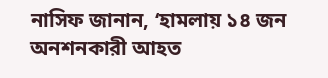নাসিফ জানান, ‘হামলায় ১৪ জন অনশনকারী আহত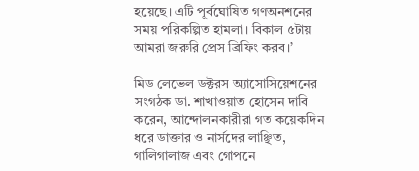হয়েছে। এটি পূর্বঘোষিত গণঅনশনের সময় পরিকল্পিত হামলা। বিকাল ৫টায় আমরা জরুরি প্রেস ব্রিফিং করব।’

মিড লেভেল ডক্টরস অ্যাসোসিয়েশনের সংগঠক ডা. শাখাওয়াত হোসেন দাবি করেন, আন্দোলনকারীরা গত কয়েকদিন ধরে ডাক্তার ও নার্সদের লাঞ্ছিত, গালিগালাজ এবং গোপনে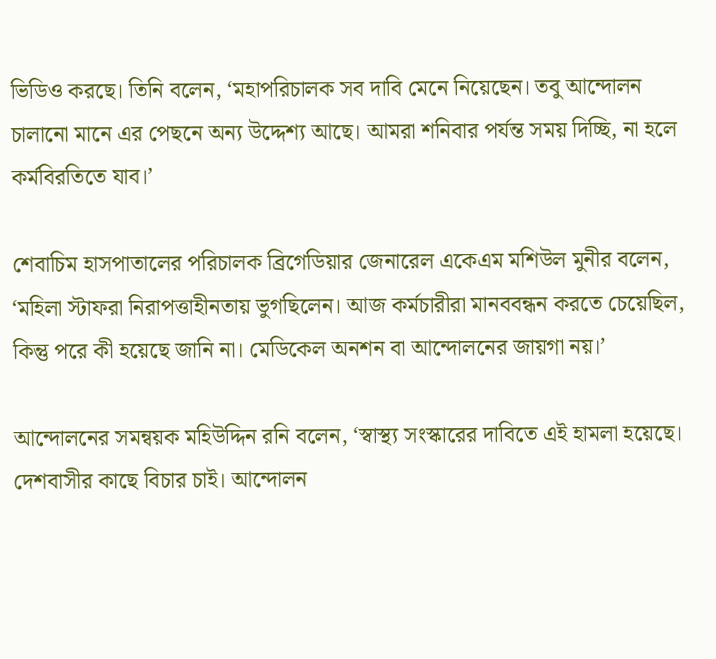ভিডিও করছে। তিনি বলেন, ‘মহাপরিচালক সব দাবি মেনে নিয়েছেন। তবু আন্দোলন চালানো মানে এর পেছনে অন্য উদ্দেশ্য আছে। আমরা শনিবার পর্যন্ত সময় দিচ্ছি, না হলে কর্মবিরতিতে যাব।’

শেবাচিম হাসপাতালের পরিচালক ব্রিগেডিয়ার জেনারেল একেএম মশিউল মুনীর বলেন, ‘মহিলা স্টাফরা নিরাপত্তাহীনতায় ভুগছিলেন। আজ কর্মচারীরা মানববন্ধন করতে চেয়েছিল, কিন্তু পরে কী হয়েছে জানি না। মেডিকেল অনশন বা আন্দোলনের জায়গা নয়।’

আন্দোলনের সমন্বয়ক মহিউদ্দিন রনি বলেন, ‘স্বাস্থ্য সংস্কারের দাবিতে এই হামলা হয়েছে। দেশবাসীর কাছে বিচার চাই। আন্দোলন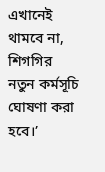এখানেই থামবে না, শিগগির নতুন কর্মসূচি ঘোষণা করা হবে।’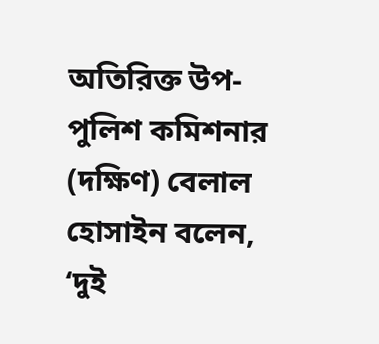অতিরিক্ত উপ-পুলিশ কমিশনার (দক্ষিণ) বেলাল হোসাইন বলেন, ‘দুই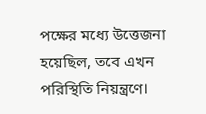পক্ষের মধ্যে উত্তেজনা হয়েছিল, তবে এখন পরিস্থিতি নিয়ন্ত্রণে।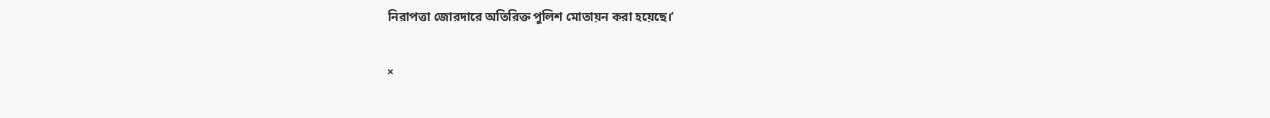নিরাপত্তা জোরদারে অতিরিক্ত পুলিশ মোতায়ন করা হয়েছে।’

×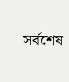সর্বশেষ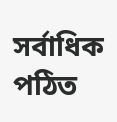সর্বাধিক পঠিত